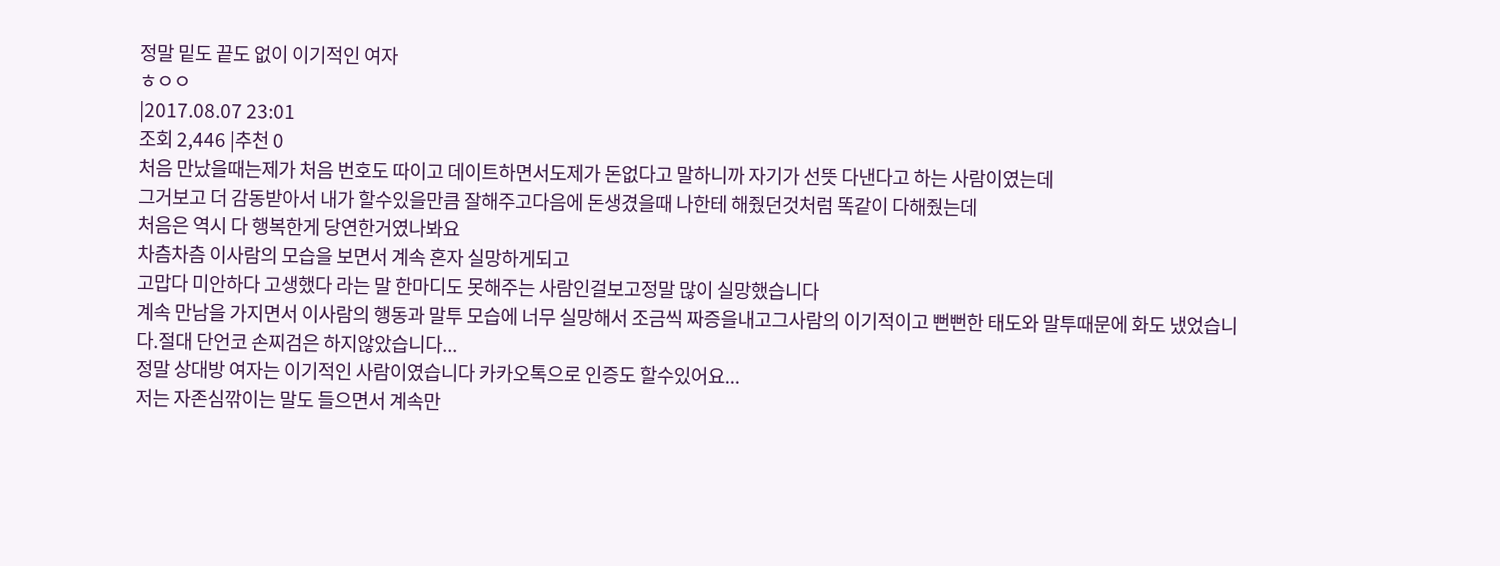정말 밑도 끝도 없이 이기적인 여자
ㅎㅇㅇ
|2017.08.07 23:01
조회 2,446 |추천 0
처음 만났을때는제가 처음 번호도 따이고 데이트하면서도제가 돈없다고 말하니까 자기가 선뜻 다낸다고 하는 사람이였는데
그거보고 더 감동받아서 내가 할수있을만큼 잘해주고다음에 돈생겼을때 나한테 해줬던것처럼 똑같이 다해줬는데
처음은 역시 다 행복한게 당연한거였나봐요
차츰차츰 이사람의 모습을 보면서 계속 혼자 실망하게되고
고맙다 미안하다 고생했다 라는 말 한마디도 못해주는 사람인걸보고정말 많이 실망했습니다
계속 만남을 가지면서 이사람의 행동과 말투 모습에 너무 실망해서 조금씩 짜증을내고그사람의 이기적이고 뻔뻔한 태도와 말투때문에 화도 냈었습니다.절대 단언코 손찌검은 하지않았습니다...
정말 상대방 여자는 이기적인 사람이였습니다 카카오톡으로 인증도 할수있어요...
저는 자존심깎이는 말도 들으면서 계속만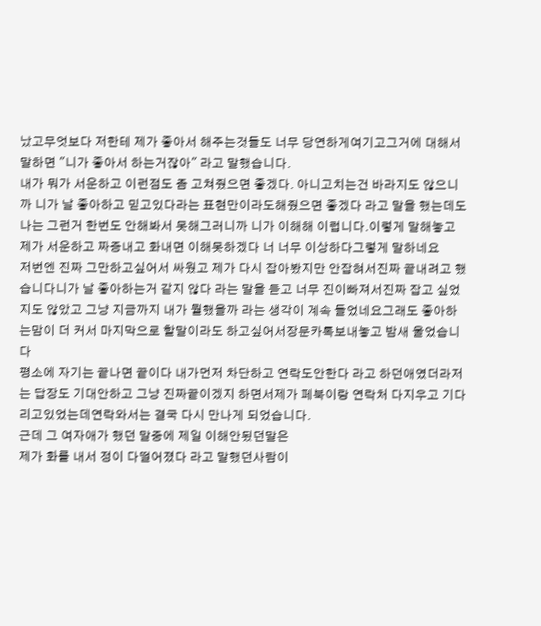났고무엇보다 저한테 제가 좋아서 해주는것들도 너무 당연하게여기고그거에 대해서 말하면 "니가 좋아서 하는거잖아" 라고 말했습니다.
내가 뭐가 서운하고 이런점도 좀 고쳐줬으면 좋겠다. 아니고치는건 바라지도 않으니까 니가 날 좋아하고 믿고있다라는 표현만이라도해줬으면 좋겠다 라고 말을 했는데도 나는 그런거 한번도 안해봐서 못해그러니까 니가 이해해 이럽니다.이렇게 말해놓고 제가 서운하고 짜증내고 화내면 이해못하겠다 너 너무 이상하다그렇게 말하네요
저번엔 진짜 그만하고싶어서 싸웠고 제가 다시 잡아봤지만 안잡혀서진짜 끝내려고 했습니다니가 날 좋아하는거 같지 않다 라는 말을 듣고 너무 진이빠져서진짜 잡고 싶었지도 않았고 그냥 지금까지 내가 뭘했을까 라는 생각이 계속 들었네요그래도 좋아하는맘이 더 커서 마지막으로 할말이라도 하고싶어서장문카톡보내놓고 밤새 울었습니다
평소에 자기는 끝나면 끝이다 내가먼저 차단하고 연락도안한다 라고 하던애였더라저는 답장도 기대안하고 그냥 진짜끝이겠지 하면서제가 페북이랑 연락처 다지우고 기다리고있었는데연락와서는 결국 다시 만나게 되었습니다.
근데 그 여자애가 했던 말중에 제일 이해안됬던말은
제가 화를 내서 정이 다떨어졌다 라고 말했던사람이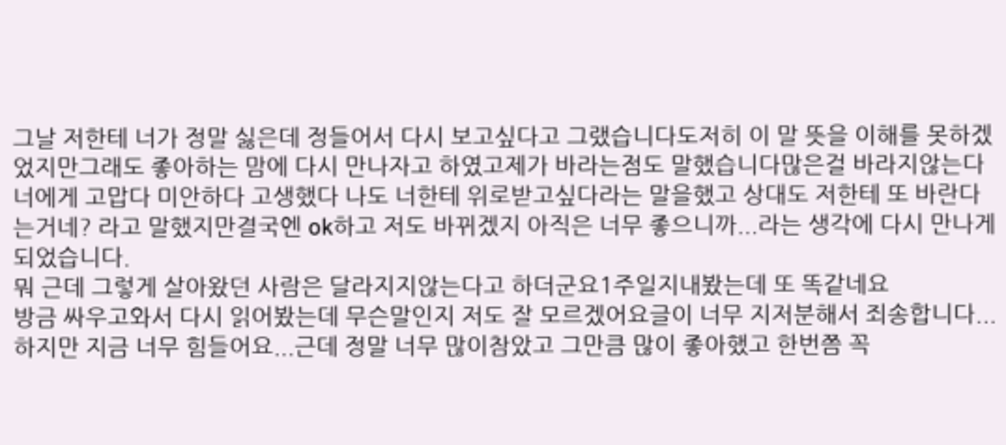그날 저한테 너가 정말 싫은데 정들어서 다시 보고싶다고 그랬습니다도저히 이 말 뜻을 이해를 못하겠었지만그래도 좋아하는 맘에 다시 만나자고 하였고제가 바라는점도 말했습니다많은걸 바라지않는다 너에게 고맙다 미안하다 고생했다 나도 너한테 위로받고싶다라는 말을했고 상대도 저한테 또 바란다는거네? 라고 말했지만결국엔 ok하고 저도 바뀌겠지 아직은 너무 좋으니까...라는 생각에 다시 만나게되었습니다.
뭐 근데 그렇게 살아왔던 사람은 달라지지않는다고 하더군요1주일지내봤는데 또 똑같네요
방금 싸우고와서 다시 읽어봤는데 무슨말인지 저도 잘 모르겠어요글이 너무 지저분해서 죄송합니다... 하지만 지금 너무 힘들어요...근데 정말 너무 많이참았고 그만큼 많이 좋아했고 한번쯤 꼭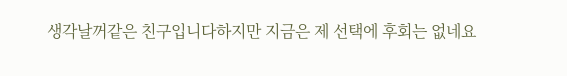생각날꺼같은 친구입니다하지만 지금은 제 선택에 후회는 없네요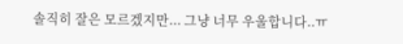솔직히 잘은 모르겠지만... 그냥 너무 우울합니다..ㅠ